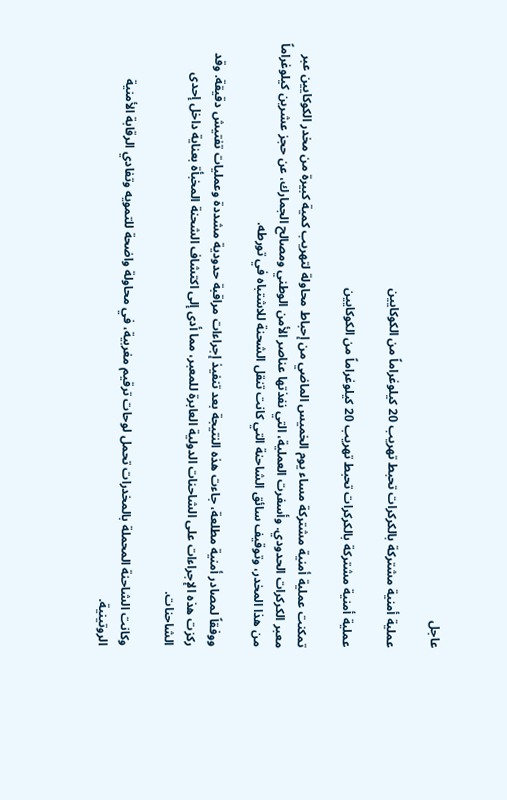عاجل

عملية أمنية مشتركة بالكركرات تحبط تهريب 20 كيلوغراماً من الكوكايين

عملية أمنية مشتركة بالكركرات تحبط تهريب 20 كيلوغراماً من الكوكايين

تمكنت عملية أمنية مشتركة مساء يوم الخميس الماضي من إحباط محاولة لتهريب كمية كبيرة من مخدر الكوكايين عبر معبر الكركرات الحدودي. وأسفرت العملية، التي نفذتها عناصر الأمن الوطني ومصالح الجمارك، عن حجز عشرين كيلوغراماً من هذا المخدر، وتوقيف سائق الشاحنة التي كانت تنقل الشحنة للاشتباه في تورطه.

ووفقاً لمصادر أمنية مطلعة، جاءت هذه النتيجة بعد تنفيذ إجراءات مراقبة حدودية مشددة وعمليات تفتيش دقيقة. وقد ركزت هذه الإجراءات على الشاحنات الدولية العابرة للمعبر، مما أدى إلى اكتشاف الشحنة المخبأة بعناية داخل إحدى الشاحنات.

وكانت الشاحنة المحملة بالمخدرات تحمل لوحات ترقيم مغربية، في محاولة واضحة للتمويه وتفادي الرقابة الأمنية الروتينية.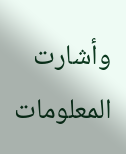وأشارت المعلومات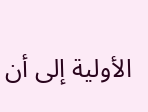الأولية إلى أن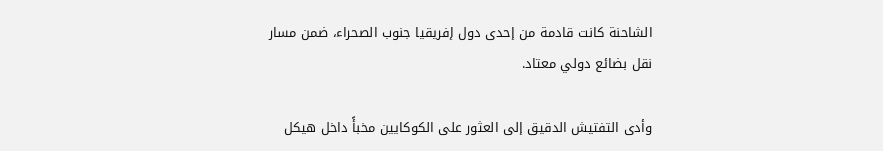الشاحنة كانت قادمة من إحدى دول إفريقيا جنوب الصحراء، ضمن مسار نقل بضائع دولي معتاد.

وأدى التفتيش الدقيق إلى العثور على الكوكايين مخبأً داخل هيكل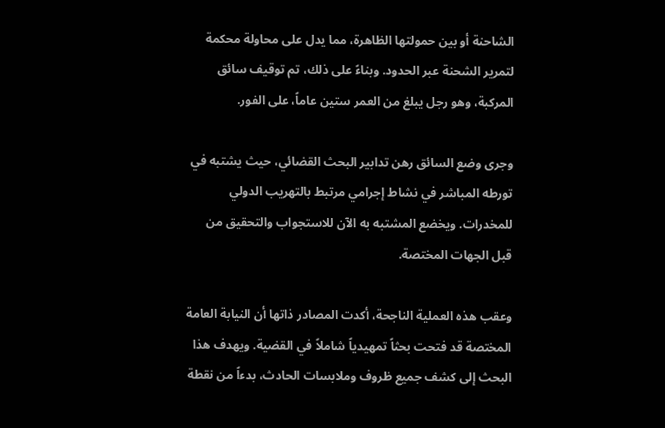الشاحنة أو بين حمولتها الظاهرة، مما يدل على محاولة محكمة لتمرير الشحنة عبر الحدود. وبناءً على ذلك، تم توقيف سائق المركبة، وهو رجل يبلغ من العمر ستين عاماً، على الفور.

وجرى وضع السائق رهن تدابير البحث القضائي، حيث يشتبه في تورطه المباشر في نشاط إجرامي مرتبط بالتهريب الدولي للمخدرات. ويخضع المشتبه به الآن للاستجواب والتحقيق من قبل الجهات المختصة.

وعقب هذه العملية الناجحة، أكدت المصادر ذاتها أن النيابة العامة المختصة قد فتحت بحثاً تمهيدياً شاملاً في القضية. ويهدف هذا البحث إلى كشف جميع ظروف وملابسات الحادث، بدءاً من نقطة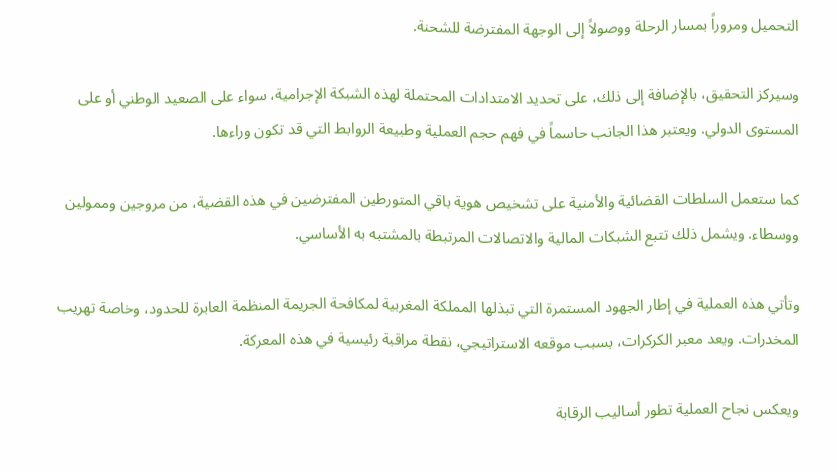التحميل ومروراً بمسار الرحلة ووصولاً إلى الوجهة المفترضة للشحنة.

وسيركز التحقيق، بالإضافة إلى ذلك، على تحديد الامتدادات المحتملة لهذه الشبكة الإجرامية، سواء على الصعيد الوطني أو على المستوى الدولي. ويعتبر هذا الجانب حاسماً في فهم حجم العملية وطبيعة الروابط التي قد تكون وراءها.

كما ستعمل السلطات القضائية والأمنية على تشخيص هوية باقي المتورطين المفترضين في هذه القضية، من مروجين وممولين ووسطاء. ويشمل ذلك تتبع الشبكات المالية والاتصالات المرتبطة بالمشتبه به الأساسي.

وتأتي هذه العملية في إطار الجهود المستمرة التي تبذلها المملكة المغربية لمكافحة الجريمة المنظمة العابرة للحدود، وخاصة تهريب المخدرات. ويعد معبر الكركرات، بسبب موقعه الاستراتيجي، نقطة مراقبة رئيسية في هذه المعركة.

ويعكس نجاح العملية تطور أساليب الرقابة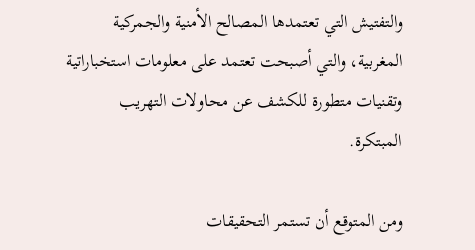والتفتيش التي تعتمدها المصالح الأمنية والجمركية المغربية، والتي أصبحت تعتمد على معلومات استخباراتية وتقنيات متطورة للكشف عن محاولات التهريب المبتكرة.

ومن المتوقع أن تستمر التحقيقات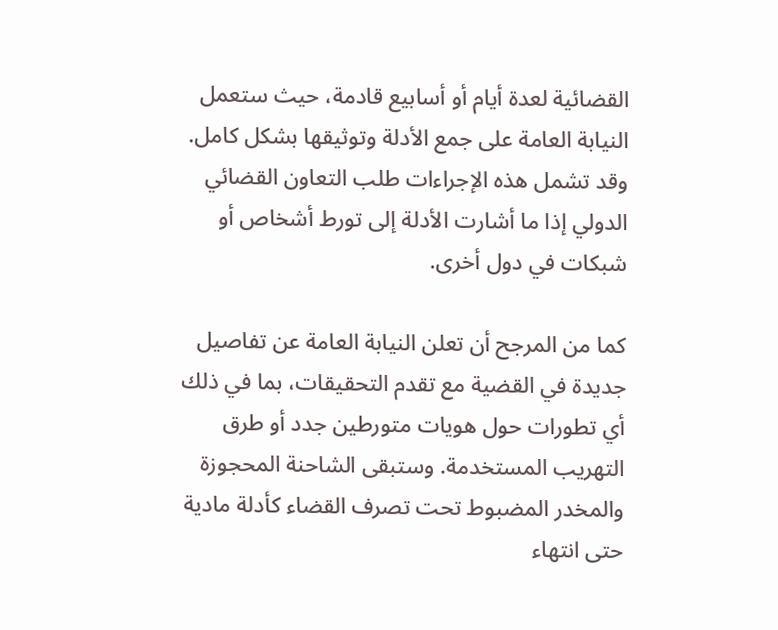القضائية لعدة أيام أو أسابيع قادمة، حيث ستعمل النيابة العامة على جمع الأدلة وتوثيقها بشكل كامل. وقد تشمل هذه الإجراءات طلب التعاون القضائي الدولي إذا ما أشارت الأدلة إلى تورط أشخاص أو شبكات في دول أخرى.

كما من المرجح أن تعلن النيابة العامة عن تفاصيل جديدة في القضية مع تقدم التحقيقات، بما في ذلك أي تطورات حول هويات متورطين جدد أو طرق التهريب المستخدمة. وستبقى الشاحنة المحجوزة والمخدر المضبوط تحت تصرف القضاء كأدلة مادية حتى انتهاء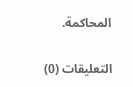المحاكمة.

التعليقات (0)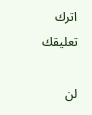اترك تعليقك

لن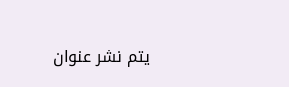يتم نشر عنوان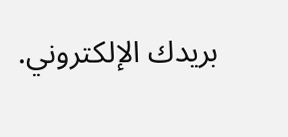بريدك الإلكتروني.